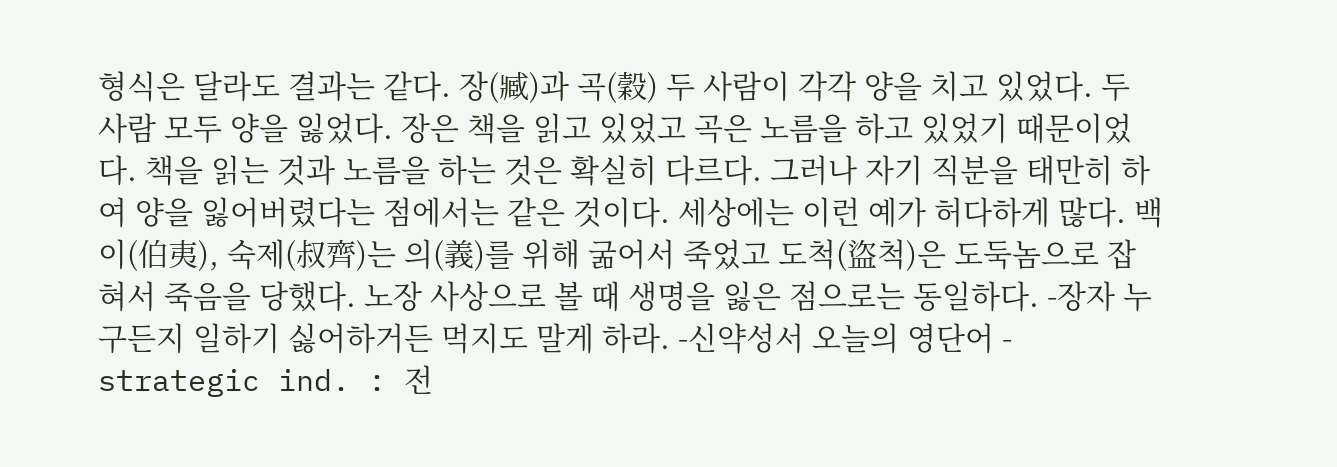형식은 달라도 결과는 같다. 장(臧)과 곡(穀) 두 사람이 각각 양을 치고 있었다. 두 사람 모두 양을 잃었다. 장은 책을 읽고 있었고 곡은 노름을 하고 있었기 때문이었다. 책을 읽는 것과 노름을 하는 것은 확실히 다르다. 그러나 자기 직분을 태만히 하여 양을 잃어버렸다는 점에서는 같은 것이다. 세상에는 이런 예가 허다하게 많다. 백이(伯夷), 숙제(叔齊)는 의(義)를 위해 굶어서 죽었고 도척(盜척)은 도둑놈으로 잡혀서 죽음을 당했다. 노장 사상으로 볼 때 생명을 잃은 점으로는 동일하다. -장자 누구든지 일하기 싫어하거든 먹지도 말게 하라. -신약성서 오늘의 영단어 - strategic ind. : 전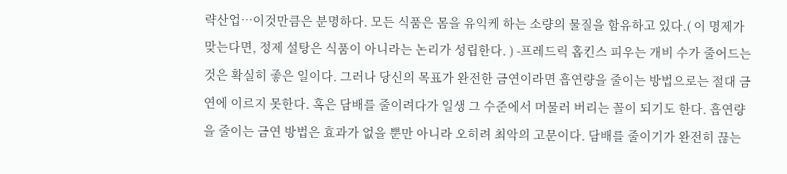략산업…이것만큼은 분명하다. 모든 식품은 몸을 유익케 하는 소량의 물질을 함유하고 있다.( 이 명제가 맞는다면, 정제 설탕은 식품이 아니라는 논리가 성립한다. ) -프레드릭 홉킨스 피우는 개비 수가 줄어드는 것은 확실히 좋은 일이다. 그러나 당신의 목표가 완전한 금연이라면 흡연량을 줄이는 방법으로는 절대 금연에 이르지 못한다. 혹은 담배를 줄이려다가 일생 그 수준에서 머물러 버리는 꼴이 되기도 한다. 흡연량을 줄이는 금연 방법은 효과가 없을 뿐만 아니라 오히려 최악의 고문이다. 담배를 줄이기가 완전히 끊는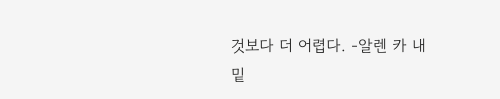것보다 더 어렵다. -알렌 카 내 밑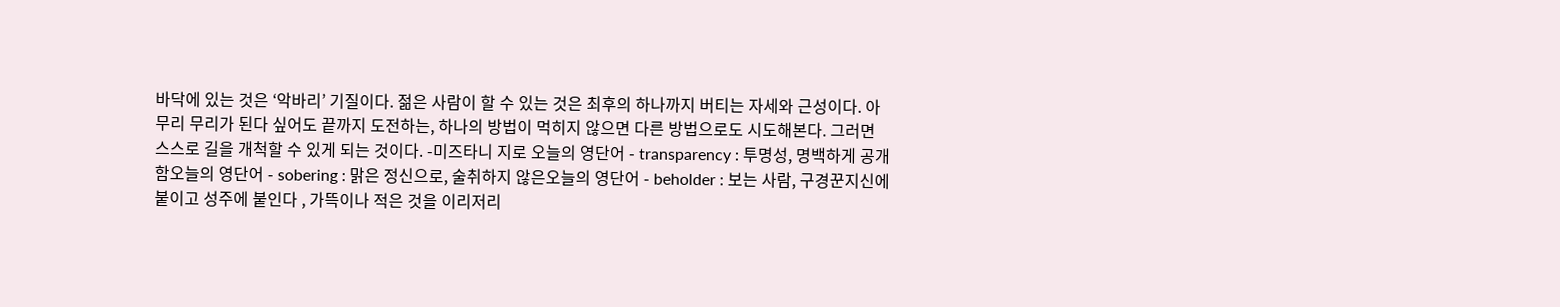바닥에 있는 것은 ‘악바리’ 기질이다. 젊은 사람이 할 수 있는 것은 최후의 하나까지 버티는 자세와 근성이다. 아무리 무리가 된다 싶어도 끝까지 도전하는, 하나의 방법이 먹히지 않으면 다른 방법으로도 시도해본다. 그러면 스스로 길을 개척할 수 있게 되는 것이다. -미즈타니 지로 오늘의 영단어 - transparency : 투명성, 명백하게 공개함오늘의 영단어 - sobering : 맑은 정신으로, 술취하지 않은오늘의 영단어 - beholder : 보는 사람, 구경꾼지신에 붙이고 성주에 붙인다 , 가뜩이나 적은 것을 이리저리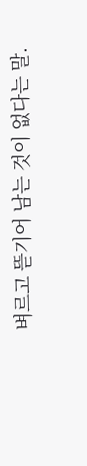벼르고 뜯기어 남는 것이 없다는 말.